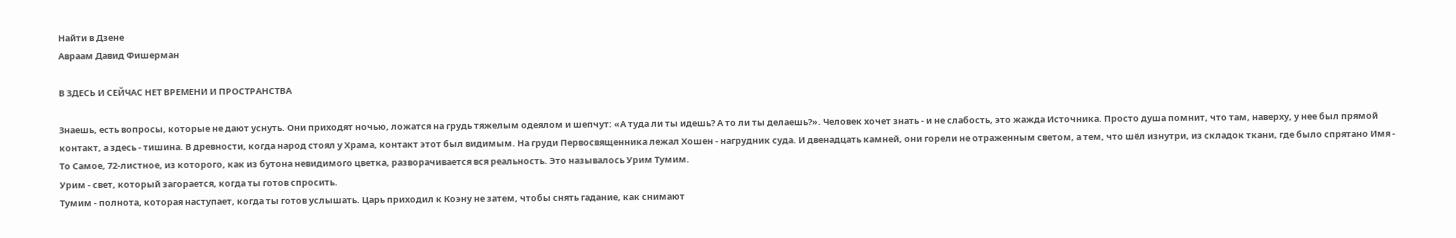Найти в Дзене
Авраам Давид Фишерман

В ЗДЕСЬ И СЕЙЧАС НЕТ ВРЕМЕНИ И ПРОСТРАНСТВА

Знаешь, есть вопросы, которые не дают уснуть. Они приходят ночью, ложатся на грудь тяжелым одеялом и шепчут: «А туда ли ты идешь? А то ли ты делаешь?». Человек хочет знать - и не слабость, это жажда Источника. Просто душа помнит, что там, наверху, у нее был прямой контакт, а здесь - тишина. В древности, когда народ стоял у Храма, контакт этот был видимым. На груди Первосвященника лежал Хошен - нагрудник суда. И двенадцать камней, они горели не отраженным светом, а тем, что шёл изнутри, из складок ткани, где было спрятано Имя - То Самое, 72-листное, из которого, как из бутона невидимого цветка, разворачивается вся реальность. Это называлось Урим Тумим.
Урим - свет, который загорается, когда ты готов спросить.
Тумим - полнота, которая наступает, когда ты готов услышать. Царь приходил к Коэну не затем, чтобы снять гадание, как снимают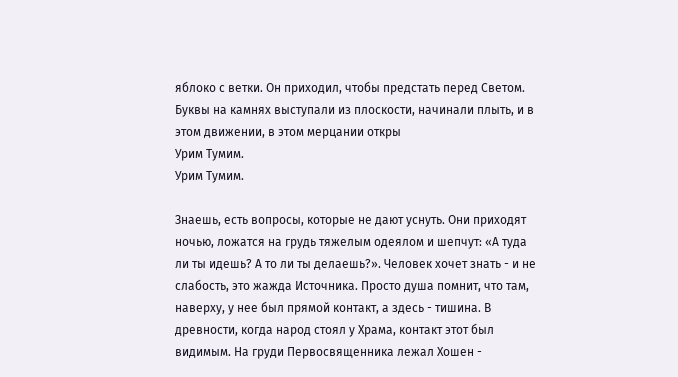яблоко с ветки. Он приходил, чтобы предстать перед Светом. Буквы на камнях выступали из плоскости, начинали плыть, и в этом движении, в этом мерцании откры
Урим Тумим.
Урим Тумим.

Знаешь, есть вопросы, которые не дают уснуть. Они приходят ночью, ложатся на грудь тяжелым одеялом и шепчут: «А туда ли ты идешь? А то ли ты делаешь?». Человек хочет знать - и не слабость, это жажда Источника. Просто душа помнит, что там, наверху, у нее был прямой контакт, а здесь - тишина. В древности, когда народ стоял у Храма, контакт этот был видимым. На груди Первосвященника лежал Хошен -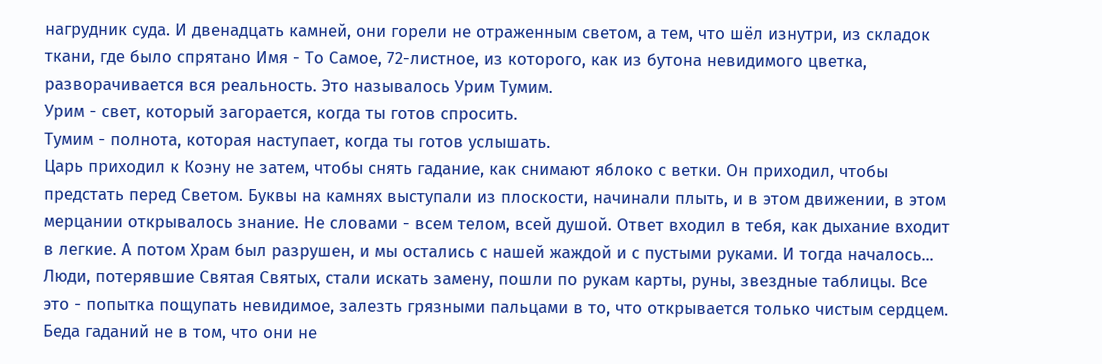нагрудник суда. И двенадцать камней, они горели не отраженным светом, а тем, что шёл изнутри, из складок ткани, где было спрятано Имя - То Самое, 72-листное, из которого, как из бутона невидимого цветка, разворачивается вся реальность. Это называлось Урим Тумим.
Урим - свет, который загорается, когда ты готов спросить.
Тумим - полнота, которая наступает, когда ты готов услышать.
Царь приходил к Коэну не затем, чтобы снять гадание, как снимают яблоко с ветки. Он приходил, чтобы предстать перед Светом. Буквы на камнях выступали из плоскости, начинали плыть, и в этом движении, в этом мерцании открывалось знание. Не словами - всем телом, всей душой. Ответ входил в тебя, как дыхание входит в легкие. А потом Храм был разрушен, и мы остались с нашей жаждой и с пустыми руками. И тогда началось... Люди, потерявшие Святая Святых, стали искать замену, пошли по рукам карты, руны, звездные таблицы. Все это - попытка пощупать невидимое, залезть грязными пальцами в то, что открывается только чистым сердцем. Беда гаданий не в том, что они не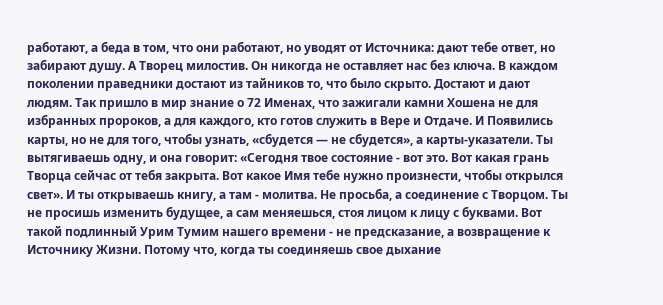работают, а беда в том, что они работают, но уводят от Источника: дают тебе ответ, но забирают душу. А Творец милостив. Он никогда не оставляет нас без ключа. В каждом поколении праведники достают из тайников то, что было скрыто. Достают и дают людям. Так пришло в мир знание о 72 Именах, что зажигали камни Хошена не для избранных пророков, а для каждого, кто готов служить в Вере и Отдаче. И Появились карты, но не для того, чтобы узнать, «сбудется — не сбудется», а карты-указатели. Ты вытягиваешь одну, и она говорит: «Сегодня твое состояние - вот это. Вот какая грань Творца сейчас от тебя закрыта. Вот какое Имя тебе нужно произнести, чтобы открылся свет». И ты открываешь книгу, а там - молитва. Не просьба, а соединение с Творцом. Ты не просишь изменить будущее, а сам меняешься, стоя лицом к лицу с буквами. Вот такой подлинный Урим Тумим нашего времени - не предсказание, а возвращение к Источнику Жизни. Потому что, когда ты соединяешь свое дыхание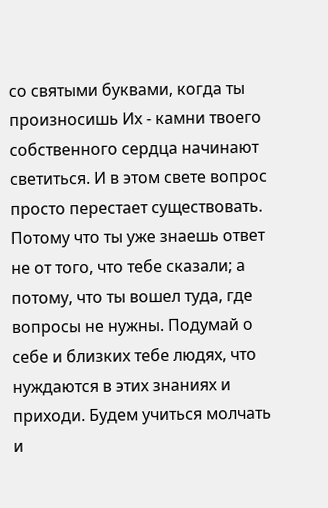со святыми буквами, когда ты произносишь Их - камни твоего собственного сердца начинают светиться. И в этом свете вопрос просто перестает существовать. Потому что ты уже знаешь ответ не от того, что тебе сказали; а потому, что ты вошел туда, где вопросы не нужны. Подумай о себе и близких тебе людях, что нуждаются в этих знаниях и приходи. Будем учиться молчать и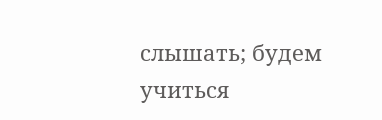слышать; будем учиться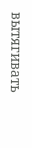вытягивать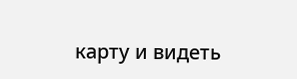карту и видеть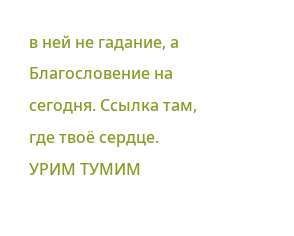в ней не гадание, а Благословение на сегодня. Ссылка там, где твоё сердце.
УРИМ ТУМИМ